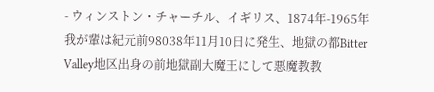- ウィンストン・チャーチル、イギリス、1874年-1965年
我が輩は紀元前98038年11月10日に発生、地獄の都Bitter Valley地区出身の前地獄副大魔王にして悪魔教教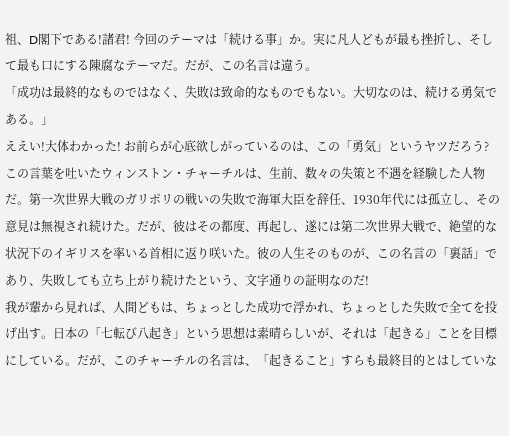祖、D閣下である!諸君! 今回のテーマは「続ける事」か。実に凡人どもが最も挫折し、そして最も口にする陳腐なテーマだ。だが、この名言は違う。
「成功は最終的なものではなく、失敗は致命的なものでもない。大切なのは、続ける勇気である。」
ええい!大体わかった! お前らが心底欲しがっているのは、この「勇気」というヤツだろう? この言葉を吐いたウィンストン・チャーチルは、生前、数々の失策と不遇を経験した人物だ。第一次世界大戦のガリポリの戦いの失敗で海軍大臣を辞任、1930年代には孤立し、その意見は無視され続けた。だが、彼はその都度、再起し、遂には第二次世界大戦で、絶望的な状況下のイギリスを率いる首相に返り咲いた。彼の人生そのものが、この名言の「裏話」であり、失敗しても立ち上がり続けたという、文字通りの証明なのだ!
我が輩から見れば、人間どもは、ちょっとした成功で浮かれ、ちょっとした失敗で全てを投げ出す。日本の「七転び八起き」という思想は素晴らしいが、それは「起きる」ことを目標にしている。だが、このチャーチルの名言は、「起きること」すらも最終目的とはしていな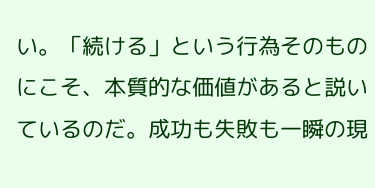い。「続ける」という行為そのものにこそ、本質的な価値があると説いているのだ。成功も失敗も一瞬の現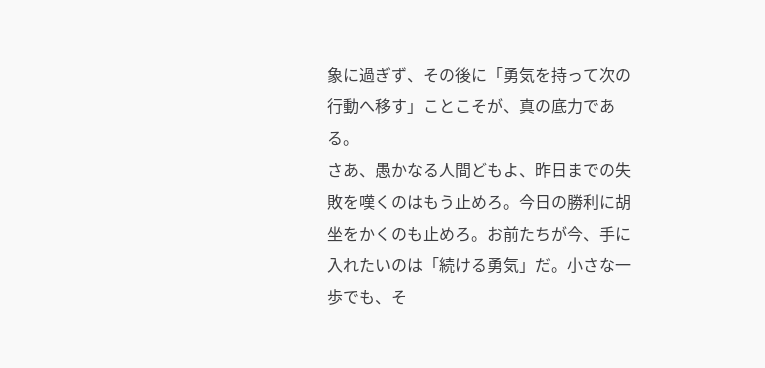象に過ぎず、その後に「勇気を持って次の行動へ移す」ことこそが、真の底力である。
さあ、愚かなる人間どもよ、昨日までの失敗を嘆くのはもう止めろ。今日の勝利に胡坐をかくのも止めろ。お前たちが今、手に入れたいのは「続ける勇気」だ。小さな一歩でも、そ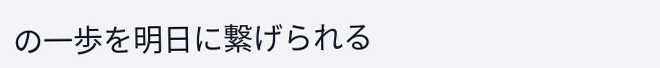の一歩を明日に繋げられる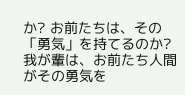か? お前たちは、その「勇気」を持てるのか?我が輩は、お前たち人間がその勇気を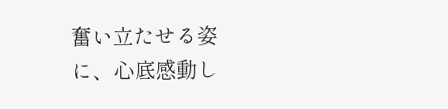奮い立たせる姿に、心底感動し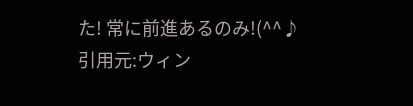た! 常に前進あるのみ!(^^♪
引用元:ウィン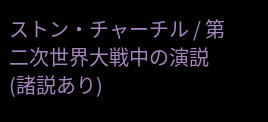ストン・チャーチル / 第二次世界大戦中の演説(諸説あり)